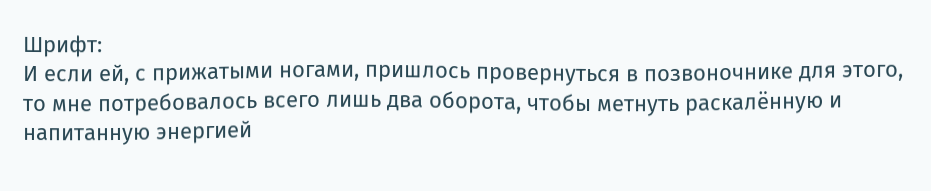Шрифт:
И если ей, с прижатыми ногами, пришлось провернуться в позвоночнике для этого, то мне потребовалось всего лишь два оборота, чтобы метнуть раскалённую и напитанную энергией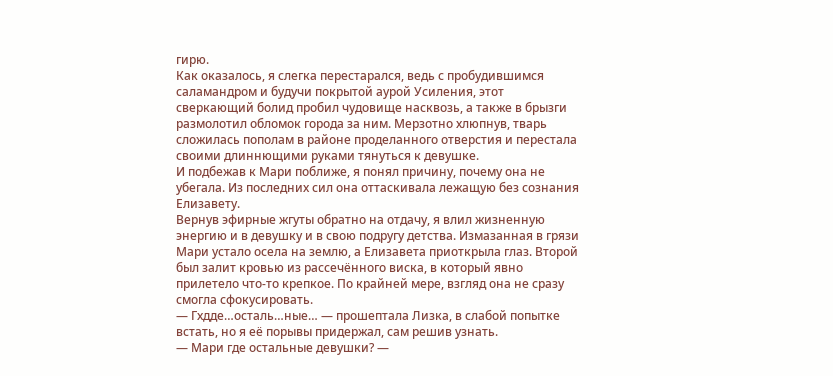гирю.
Как оказалось, я слегка перестарался, ведь с пробудившимся саламандром и будучи покрытой аурой Усиления, этот сверкающий болид пробил чудовище насквозь, а также в брызги размолотил обломок города за ним. Мерзотно хлюпнув, тварь сложилась пополам в районе проделанного отверстия и перестала своими длиннющими руками тянуться к девушке.
И подбежав к Мари поближе, я понял причину, почему она не убегала. Из последних сил она оттаскивала лежащую без сознания Елизавету.
Вернув эфирные жгуты обратно на отдачу, я влил жизненную энергию и в девушку и в свою подругу детства. Измазанная в грязи Мари устало осела на землю, а Елизавета приоткрыла глаз. Второй был залит кровью из рассечённого виска, в который явно прилетело что-то крепкое. По крайней мере, взгляд она не сразу смогла сфокусировать.
— Гхдде…осталь…ные… — прошептала Лизка, в слабой попытке встать, но я её порывы придержал, сам решив узнать.
— Мари где остальные девушки? —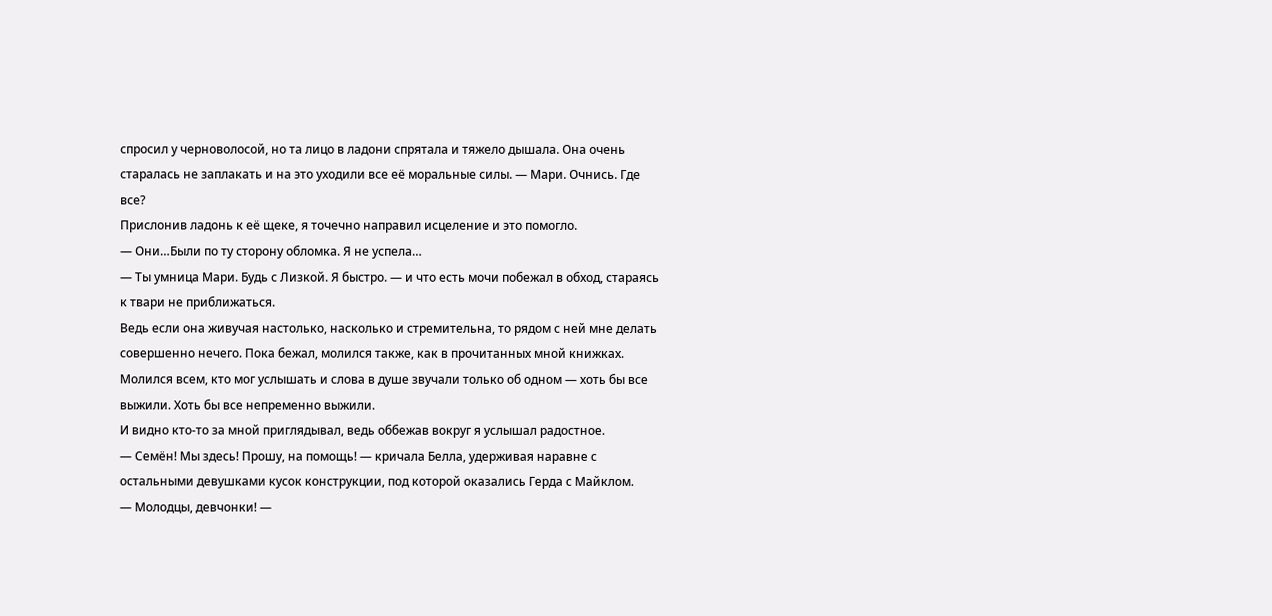спросил у черноволосой, но та лицо в ладони спрятала и тяжело дышала. Она очень старалась не заплакать и на это уходили все её моральные силы. — Мари. Очнись. Где все?
Прислонив ладонь к её щеке, я точечно направил исцеление и это помогло.
— Они…Были по ту сторону обломка. Я не успела…
— Ты умница Мари. Будь с Лизкой. Я быстро. — и что есть мочи побежал в обход, стараясь к твари не приближаться.
Ведь если она живучая настолько, насколько и стремительна, то рядом с ней мне делать совершенно нечего. Пока бежал, молился также, как в прочитанных мной книжках. Молился всем, кто мог услышать и слова в душе звучали только об одном — хоть бы все выжили. Хоть бы все непременно выжили.
И видно кто-то за мной приглядывал, ведь оббежав вокруг я услышал радостное.
— Семён! Мы здесь! Прошу, на помощь! — кричала Белла, удерживая наравне с остальными девушками кусок конструкции, под которой оказались Герда с Майклом.
— Молодцы, девчонки! —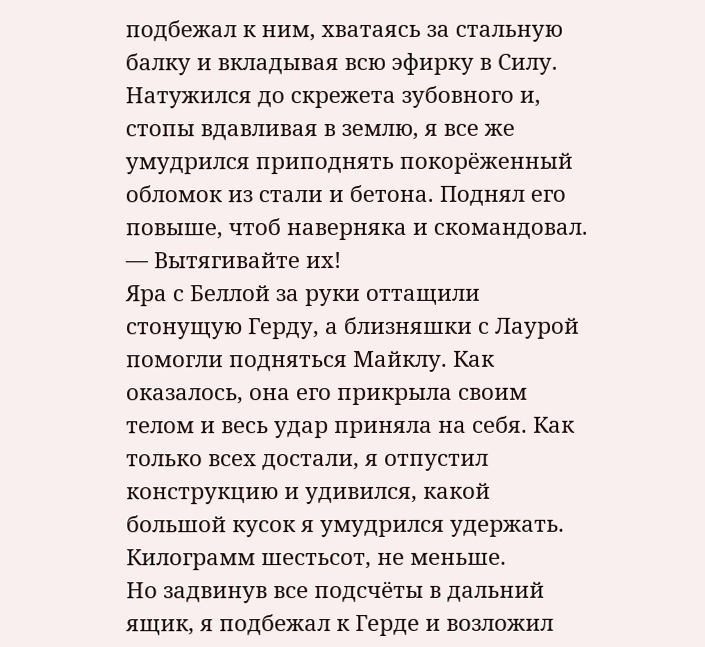подбежал к ним, хватаясь за стальную балку и вкладывая всю эфирку в Силу. Натужился до скрежета зубовного и, стопы вдавливая в землю, я все же умудрился приподнять покорёженный обломок из стали и бетона. Поднял его повыше, чтоб наверняка и скомандовал. — Вытягивайте их!
Яра с Беллой за руки оттащили стонущую Герду, а близняшки с Лаурой помогли подняться Майклу. Как оказалось, она его прикрыла своим телом и весь удар приняла на себя. Как только всех достали, я отпустил конструкцию и удивился, какой большой кусок я умудрился удержать. Килограмм шестьсот, не меньше.
Но задвинув все подсчёты в дальний ящик, я подбежал к Герде и возложил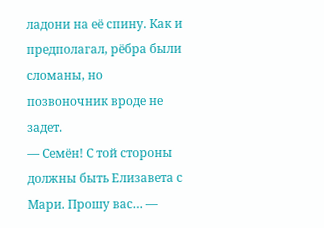ладони на её спину. Как и предполагал, рёбра были сломаны, но позвоночник вроде не задет.
— Семён! С той стороны должны быть Елизавета с Мари. Прошу вас… —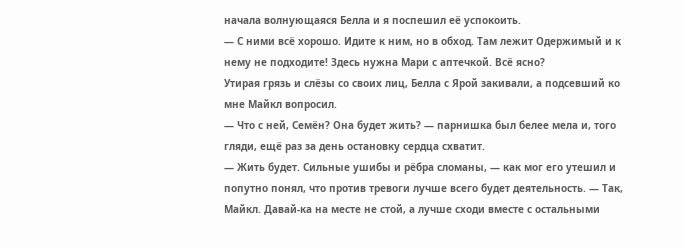начала волнующаяся Белла и я поспешил её успокоить.
— С ними всё хорошо. Идите к ним, но в обход. Там лежит Одержимый и к нему не подходите! Здесь нужна Мари с аптечкой. Всё ясно?
Утирая грязь и слёзы со своих лиц, Белла с Ярой закивали, а подсевший ко мне Майкл вопросил.
— Что с ней, Семён? Она будет жить? — парнишка был белее мела и, того гляди, ещё раз за день остановку сердца схватит.
— Жить будет. Сильные ушибы и рёбра сломаны, — как мог его утешил и попутно понял, что против тревоги лучше всего будет деятельность. — Так, Майкл. Давай-ка на месте не стой, а лучше сходи вместе с остальными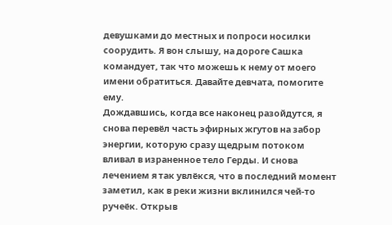девушками до местных и попроси носилки соорудить. Я вон слышу, на дороге Сашка командует, так что можешь к нему от моего имени обратиться. Давайте девчата, помогите ему.
Дождавшись, когда все наконец разойдутся, я снова перевёл часть эфирных жгутов на забор энергии, которую сразу щедрым потоком вливал в израненное тело Герды. И снова лечением я так увлёкся, что в последний момент заметил, как в реки жизни вклинился чей-то ручеёк. Открыв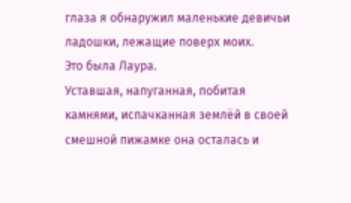глаза я обнаружил маленькие девичьи ладошки, лежащие поверх моих.
Это была Лаура.
Уставшая, напуганная, побитая камнями, испачканная землёй в своей смешной пижамке она осталась и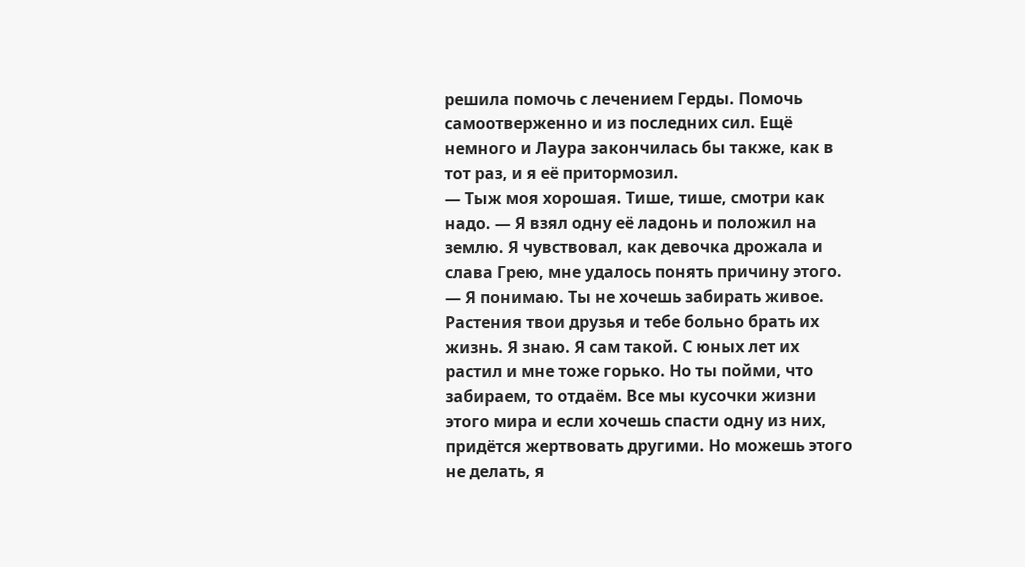решила помочь с лечением Герды. Помочь самоотверженно и из последних сил. Ещё немного и Лаура закончилась бы также, как в тот раз, и я её притормозил.
— Тыж моя хорошая. Тише, тише, смотри как надо. — Я взял одну её ладонь и положил на землю. Я чувствовал, как девочка дрожала и слава Грею, мне удалось понять причину этого. — Я понимаю. Ты не хочешь забирать живое. Растения твои друзья и тебе больно брать их жизнь. Я знаю. Я сам такой. С юных лет их растил и мне тоже горько. Но ты пойми, что забираем, то отдаём. Все мы кусочки жизни этого мира и если хочешь спасти одну из них, придётся жертвовать другими. Но можешь этого не делать, я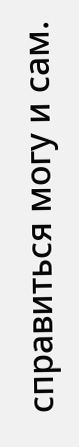справиться могу и сам.